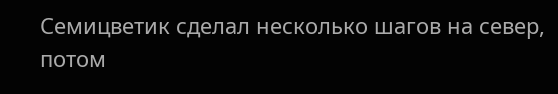Семицветик сделал несколько шагов на север, потом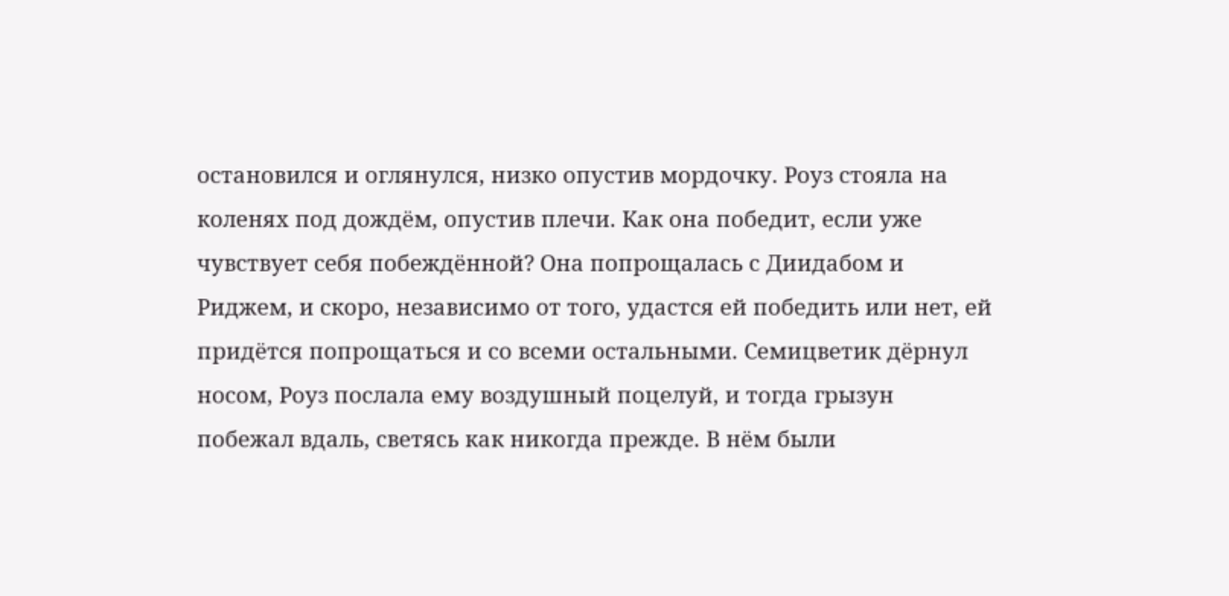остановился и оглянулся, низко опустив мордочку. Роуз стояла на коленях под дождём, опустив плечи. Как она победит, если уже чувствует себя побеждённой? Она попрощалась с Диидабом и Риджем, и скоро, независимо от того, удастся ей победить или нет, ей придётся попрощаться и со всеми остальными. Семицветик дёрнул носом, Роуз послала ему воздушный поцелуй, и тогда грызун побежал вдаль, светясь как никогда прежде. В нём были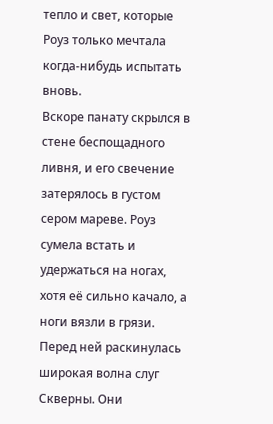тепло и свет, которые Роуз только мечтала когда-нибудь испытать вновь.
Вскоре панату скрылся в стене беспощадного ливня, и его свечение затерялось в густом сером мареве. Роуз сумела встать и удержаться на ногах, хотя её сильно качало, а ноги вязли в грязи. Перед ней раскинулась широкая волна слуг Скверны. Они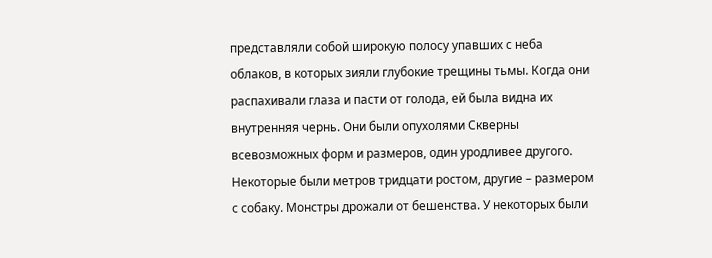представляли собой широкую полосу упавших с неба облаков, в которых зияли глубокие трещины тьмы. Когда они распахивали глаза и пасти от голода, ей была видна их внутренняя чернь. Они были опухолями Скверны всевозможных форм и размеров, один уродливее другого. Некоторые были метров тридцати ростом, другие – размером с собаку. Монстры дрожали от бешенства. У некоторых были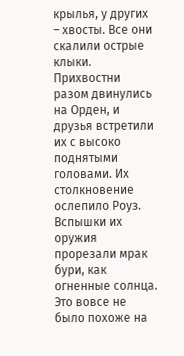крылья, у других – хвосты. Все они скалили острые клыки. Прихвостни разом двинулись на Орден, и друзья встретили их с высоко поднятыми головами. Их столкновение ослепило Роуз. Вспышки их оружия прорезали мрак бури, как огненные солнца. Это вовсе не было похоже на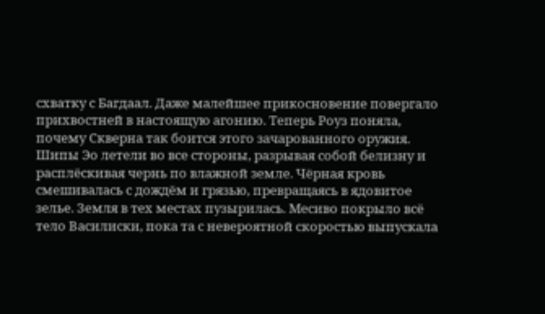схватку с Багдаал. Даже малейшее прикосновение повергало прихвостней в настоящую агонию. Теперь Роуз поняла, почему Скверна так боится этого зачарованного оружия. Шипы Эо летели во все стороны, разрывая собой белизну и расплёскивая чернь по влажной земле. Чёрная кровь смешивалась с дождём и грязью, превращаясь в ядовитое зелье. Земля в тех местах пузырилась. Месиво покрыло всё тело Василиски, пока та с невероятной скоростью выпускала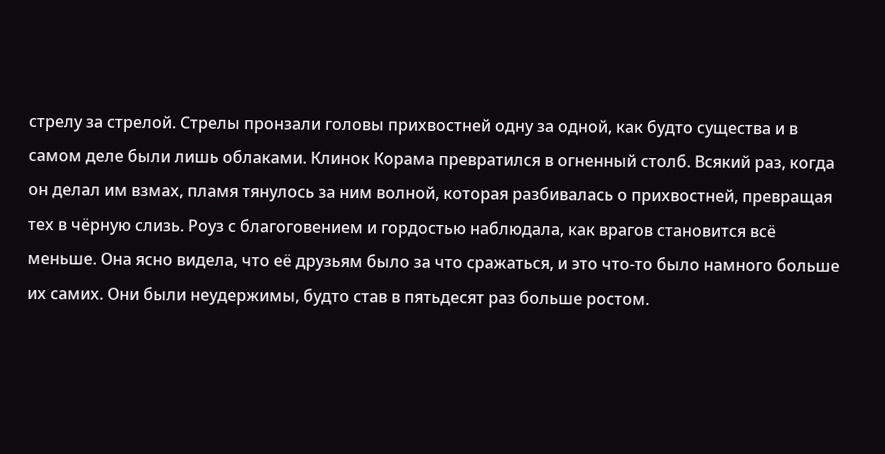стрелу за стрелой. Стрелы пронзали головы прихвостней одну за одной, как будто существа и в самом деле были лишь облаками. Клинок Корама превратился в огненный столб. Всякий раз, когда он делал им взмах, пламя тянулось за ним волной, которая разбивалась о прихвостней, превращая тех в чёрную слизь. Роуз с благоговением и гордостью наблюдала, как врагов становится всё меньше. Она ясно видела, что её друзьям было за что сражаться, и это что-то было намного больше их самих. Они были неудержимы, будто став в пятьдесят раз больше ростом.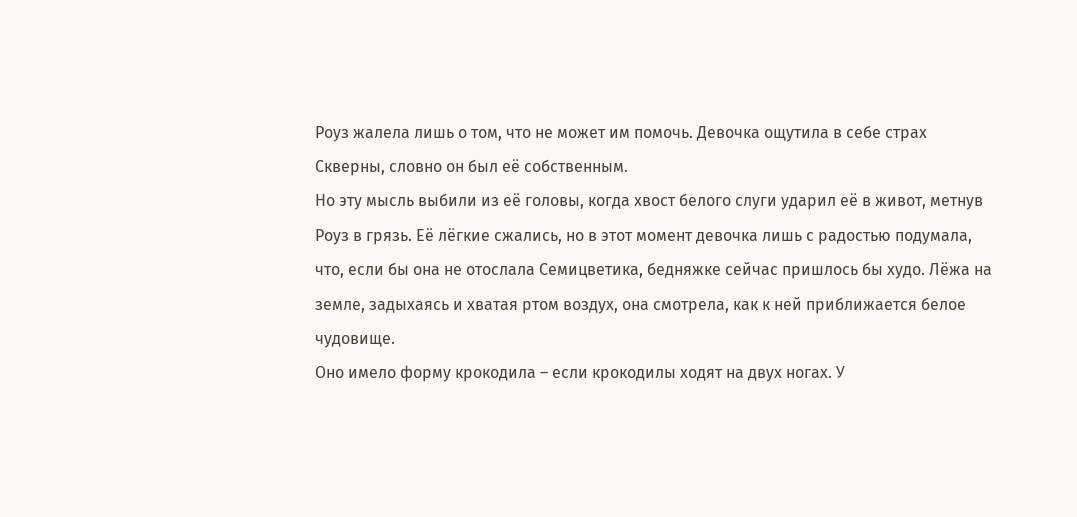Роуз жалела лишь о том, что не может им помочь. Девочка ощутила в себе страх Скверны, словно он был её собственным.
Но эту мысль выбили из её головы, когда хвост белого слуги ударил её в живот, метнув Роуз в грязь. Её лёгкие сжались, но в этот момент девочка лишь с радостью подумала, что, если бы она не отослала Семицветика, бедняжке сейчас пришлось бы худо. Лёжа на земле, задыхаясь и хватая ртом воздух, она смотрела, как к ней приближается белое чудовище.
Оно имело форму крокодила – если крокодилы ходят на двух ногах. У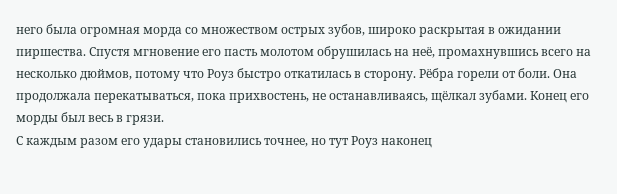него была огромная морда со множеством острых зубов, широко раскрытая в ожидании пиршества. Спустя мгновение его пасть молотом обрушилась на неё, промахнувшись всего на несколько дюймов, потому что Роуз быстро откатилась в сторону. Рёбра горели от боли. Она продолжала перекатываться, пока прихвостень, не останавливаясь, щёлкал зубами. Конец его морды был весь в грязи.
С каждым разом его удары становились точнее, но тут Роуз наконец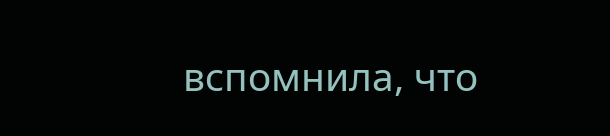вспомнила, что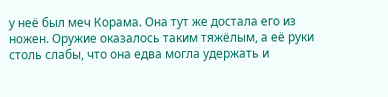у неё был меч Корама. Она тут же достала его из ножен. Оружие оказалось таким тяжёлым, а её руки столь слабы, что она едва могла удержать и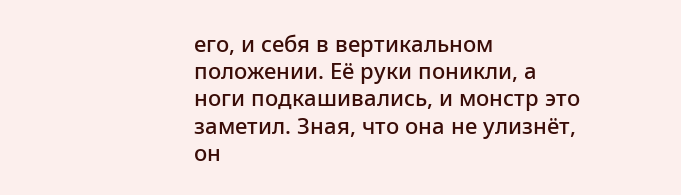его, и себя в вертикальном положении. Её руки поникли, а ноги подкашивались, и монстр это заметил. Зная, что она не улизнёт, он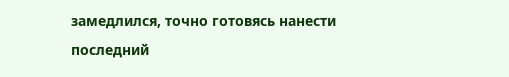замедлился, точно готовясь нанести последний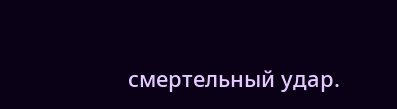смертельный удар.